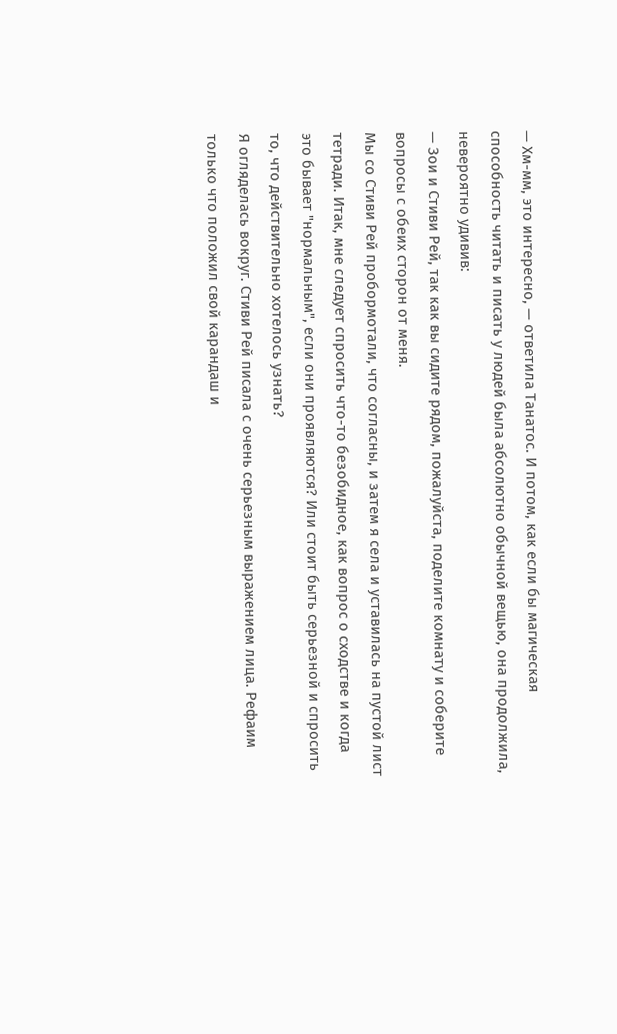— Хм-мм, это интересно, — ответила Танатос. И потом, как если бы магическая способность читать и писать у людей была абсолютно обычной вещью, она продолжила, невероятно удивив:
— Зои и Стиви Рей, так как вы сидите рядом, пожалуйста, поделите комнату и соберите вопросы с обеих сторон от меня.
Мы со Стиви Рей пробормотали, что согласны, и затем я села и уставилась на пустой лист тетради. Итак, мне следует спросить что-то безобидное, как вопрос о сходстве и когда это бывает "нормальным", если они проявляются? Или стоит быть серьезной и спросить то, что действительно хотелось узнать?
Я огляделась вокруг. Стиви Рей писала с очень серьезным выражением лица. Рефаим только что положил свой карандаш и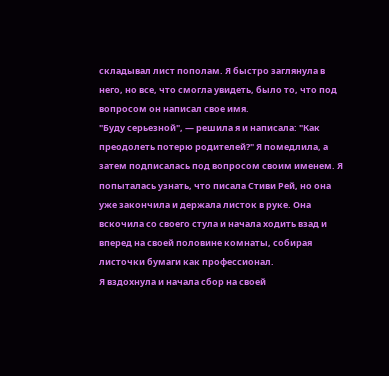складывал лист пополам. Я быстро заглянула в него, но все, что смогла увидеть, было то, что под вопросом он написал свое имя.
"Буду серьезной", — решила я и написала: "Как преодолеть потерю родителей?" Я помедлила, а затем подписалась под вопросом своим именем. Я попыталась узнать, что писала Стиви Рей, но она уже закончила и держала листок в руке. Она вскочила со своего стула и начала ходить взад и вперед на своей половине комнаты, собирая листочки бумаги как профессионал.
Я вздохнула и начала сбор на своей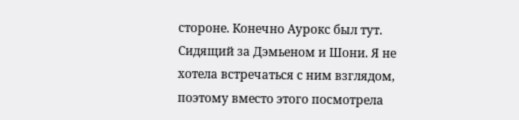стороне. Конечно Аурокс был тут. Сидящий за Дэмьеном и Шони. Я не хотела встречаться с ним взглядом, поэтому вместо этого посмотрела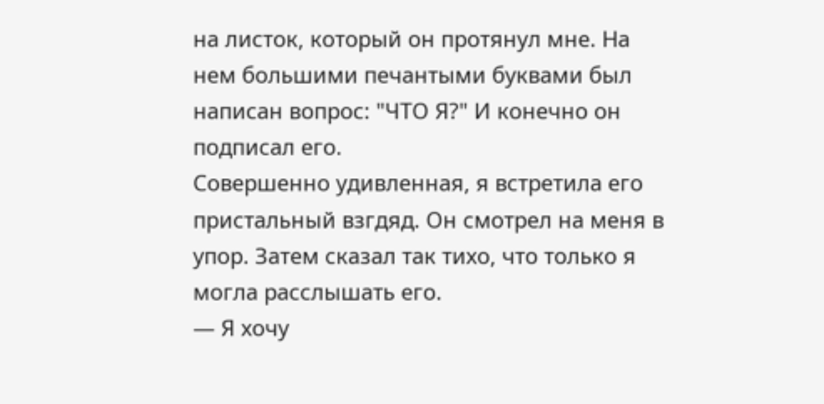на листок, который он протянул мне. На нем большими печантыми буквами был написан вопрос: "ЧТО Я?" И конечно он подписал его.
Совершенно удивленная, я встретила его пристальный взгдяд. Он смотрел на меня в упор. Затем сказал так тихо, что только я могла расслышать его.
— Я хочу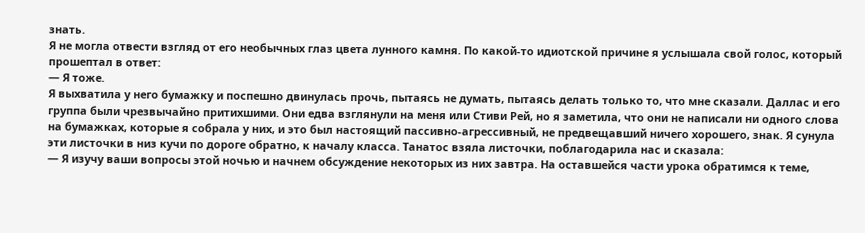знать.
Я не могла отвести взгляд от его необычных глаз цвета лунного камня. По какой-то идиотской причине я услышала свой голос, который прошептал в ответ:
— Я тоже.
Я выхватила у него бумажку и поспешно двинулась прочь, пытаясь не думать, пытаясь делать только то, что мне сказали. Даллас и его группа были чрезвычайно притихшими. Они едва взглянули на меня или Стиви Рей, но я заметила, что они не написали ни одного слова на бумажках, которые я собрала у них, и это был настоящий пассивно-агрессивный, не предвещавший ничего хорошего, знак. Я сунула эти листочки в низ кучи по дороге обратно, к началу класса. Танатос взяла листочки, поблагодарила нас и сказала:
— Я изучу ваши вопросы этой ночью и начнем обсуждение некоторых из них завтра. На оставшейся части урока обратимся к теме,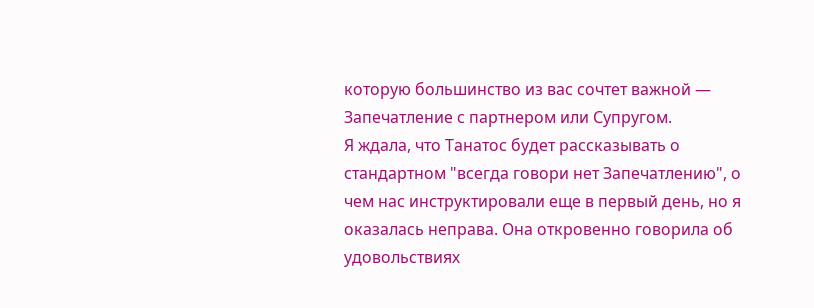которую большинство из вас сочтет важной — Запечатление с партнером или Супругом.
Я ждала, что Танатос будет рассказывать о стандартном "всегда говори нет Запечатлению", о чем нас инструктировали еще в первый день, но я оказалась неправа. Она откровенно говорила об удовольствиях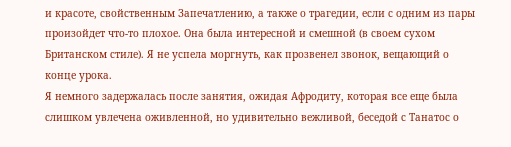и красоте, свойственным Запечатлению, а также о трагедии, если с одним из пары произойдет что-то плохое. Она была интересной и смешной (в своем сухом Британском стиле). Я не успела моргнуть, как прозвенел звонок, вещающий о конце урока.
Я немного задержалась после занятия, ожидая Афродиту, которая все еще была слишком увлечена оживленной, но удивительно вежливой, беседой с Танатос о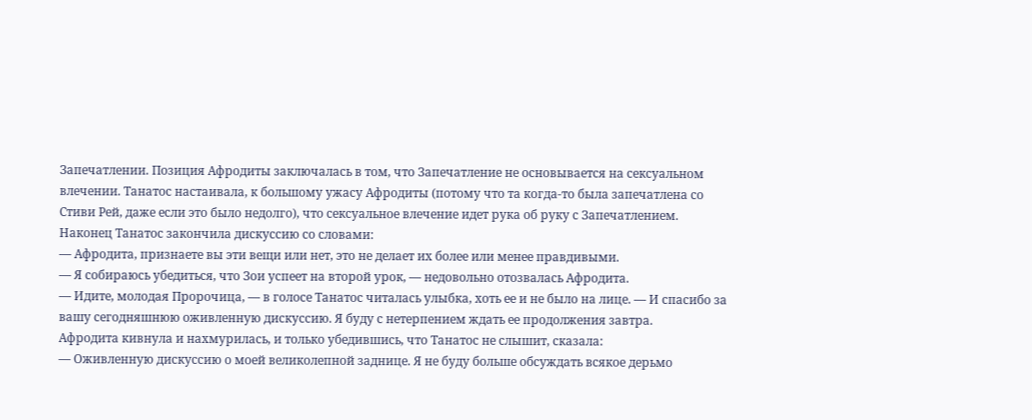Запечатлении. Позиция Афродиты заключалась в том, что Запечатление не основывается на сексуальном влечении. Танатос настаивала, к большому ужасу Афродиты (потому что та когда-то была запечатлена со Стиви Рей, даже если это было недолго), что сексуальное влечение идет рука об руку с Запечатлением.
Наконец Танатос закончила дискуссию со словами:
— Афродита, признаете вы эти вещи или нет, это не делает их более или менее правдивыми.
— Я собираюсь убедиться, что Зои успеет на второй урок, — недовольно отозвалась Афродита.
— Идите, молодая Пророчица, — в голосе Танатос читалась улыбка, хоть ее и не было на лице. — И спасибо за вашу сегодняшнюю оживленную дискуссию. Я буду с нетерпением ждать ее продолжения завтра.
Афродита кивнула и нахмурилась, и только убедившись, что Танатос не слышит, сказала:
— Оживленную дискуссию о моей великолепной заднице. Я не буду больше обсуждать всякое дерьмо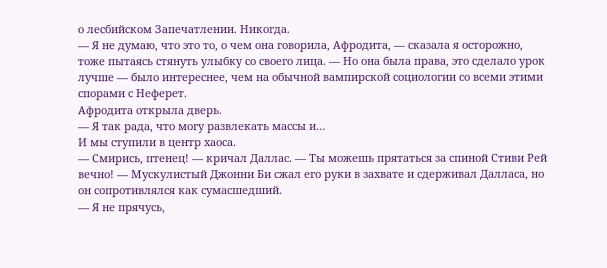о лесбийском Запечатлении. Никогда.
— Я не думаю, что это то, о чем она говорила, Афродита, — сказала я осторожно, тоже пытаясь стянуть улыбку со своего лица. — Но она была права, это сделало урок лучше — было интереснее, чем на обычной вампирской социологии со всеми этими спорами с Неферет.
Афродита открыла дверь.
— Я так рада, что могу развлекать массы и…
И мы ступили в центр хаоса.
— Смирись, птенец! — кричал Даллас. — Ты можешь прятаться за спиной Стиви Рей вечно! — Мускулистый Джонни Би сжал его руки в захвате и сдерживал Далласа, но он сопротивлялся как сумасшедший.
— Я не прячусь,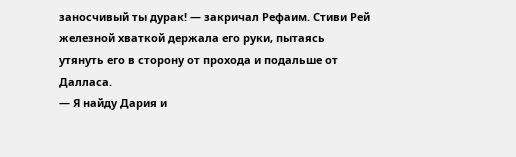заносчивый ты дурак! — закричал Рефаим. Стиви Рей железной хваткой держала его руки, пытаясь утянуть его в сторону от прохода и подальше от Далласа.
— Я найду Дария и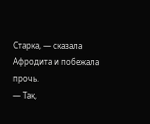Старка, — сказала Афродита и побежала прочь.
— Так,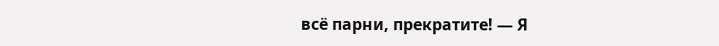всё парни, прекратите! — Я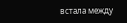встала между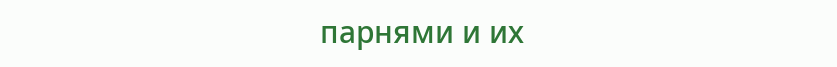парнями и их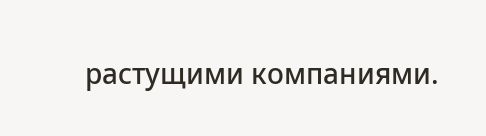растущими компаниями.